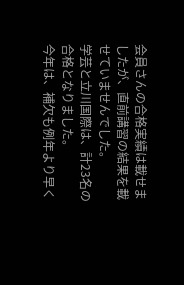会員さんの合格実績は載せましたが、直前講習の結果を載せていませんでした。
学芸と立川国際は、計23名の合格となりました。
今年は、補欠も例年より早く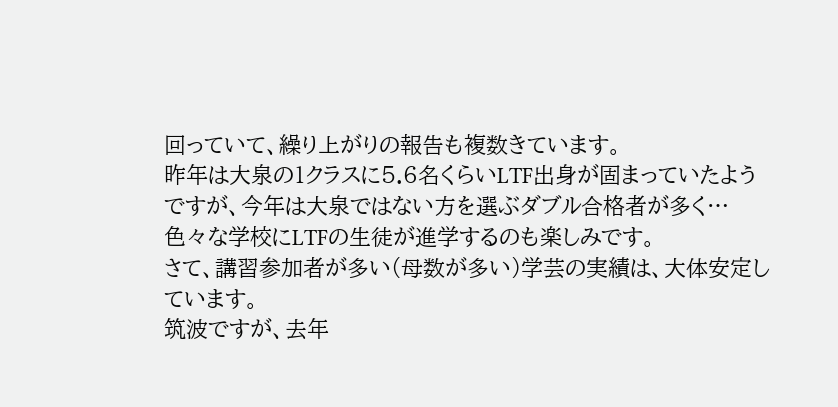回っていて、繰り上がりの報告も複数きています。
昨年は大泉の1クラスに5.6名くらいLTF出身が固まっていたようですが、今年は大泉ではない方を選ぶダブル合格者が多く…
色々な学校にLTFの生徒が進学するのも楽しみです。
さて、講習参加者が多い(母数が多い)学芸の実績は、大体安定しています。
筑波ですが、去年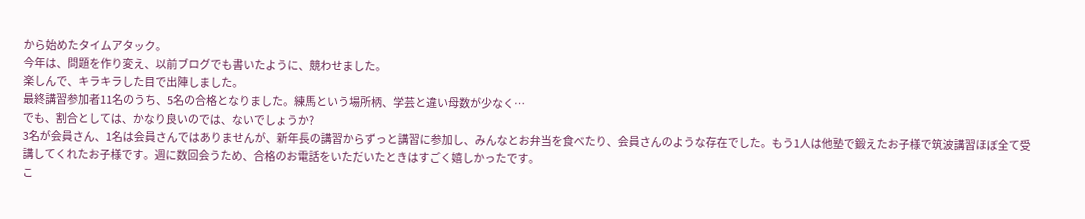から始めたタイムアタック。
今年は、問題を作り変え、以前ブログでも書いたように、競わせました。
楽しんで、キラキラした目で出陣しました。
最終講習参加者11名のうち、5名の合格となりました。練馬という場所柄、学芸と違い母数が少なく…
でも、割合としては、かなり良いのでは、ないでしょうか?
3名が会員さん、1名は会員さんではありませんが、新年長の講習からずっと講習に参加し、みんなとお弁当を食べたり、会員さんのような存在でした。もう1人は他塾で鍛えたお子様で筑波講習ほぼ全て受講してくれたお子様です。週に数回会うため、合格のお電話をいただいたときはすごく嬉しかったです。
こ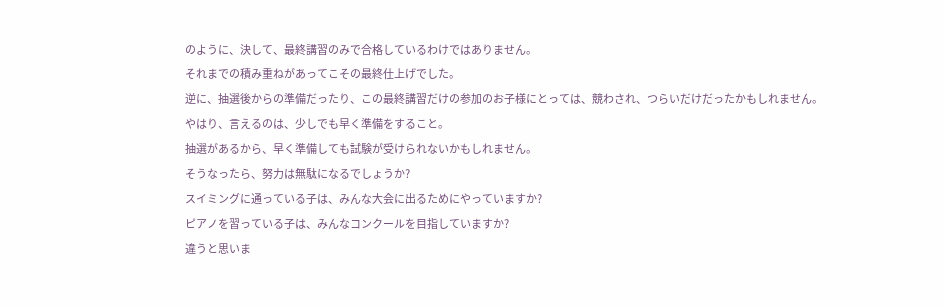のように、決して、最終講習のみで合格しているわけではありません。
それまでの積み重ねがあってこその最終仕上げでした。
逆に、抽選後からの準備だったり、この最終講習だけの参加のお子様にとっては、競わされ、つらいだけだったかもしれません。
やはり、言えるのは、少しでも早く準備をすること。
抽選があるから、早く準備しても試験が受けられないかもしれません。
そうなったら、努力は無駄になるでしょうか?
スイミングに通っている子は、みんな大会に出るためにやっていますか?
ピアノを習っている子は、みんなコンクールを目指していますか?
違うと思いま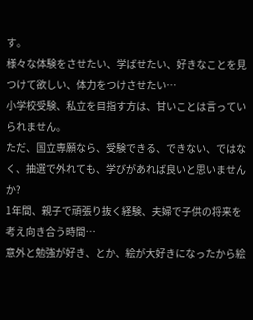す。
様々な体験をさせたい、学ばせたい、好きなことを見つけて欲しい、体力をつけさせたい…
小学校受験、私立を目指す方は、甘いことは言っていられません。
ただ、国立専願なら、受験できる、できない、ではなく、抽選で外れても、学びがあれば良いと思いませんか?
1年間、親子で頑張り抜く経験、夫婦で子供の将来を考え向き合う時間…
意外と勉強が好き、とか、絵が大好きになったから絵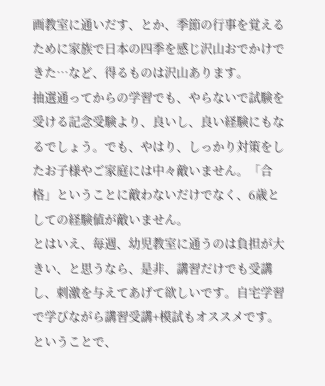画教室に通いだす、とか、季節の行事を覚えるために家族で日本の四季を感じ沢山おでかけできた…など、得るものは沢山あります。
抽選通ってからの学習でも、やらないで試験を受ける記念受験より、良いし、良い経験にもなるでしょう。でも、やはり、しっかり対策をしたお子様やご家庭には中々敵いません。「合格」ということに敵わないだけでなく、6歳としての経験値が敵いません。
とはいえ、毎週、幼児教室に通うのは負担が大きい、と思うなら、是非、講習だけでも受講し、刺激を与えてあげて欲しいです。自宅学習で学びながら講習受講+模試もオススメです。
ということで、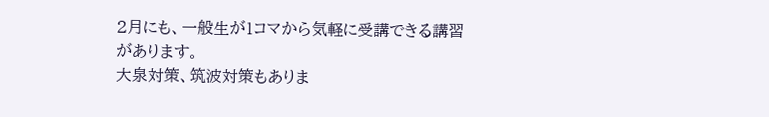2月にも、一般生が1コマから気軽に受講できる講習があります。
大泉対策、筑波対策もありま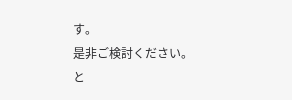す。
是非ご検討ください。
と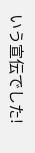いう宣伝でした!